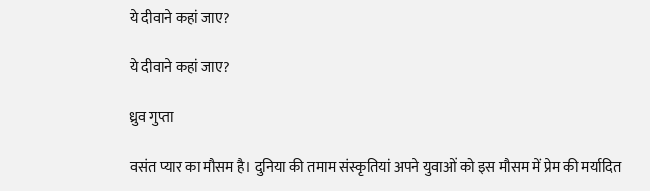ये दीवाने कहां जाए?

ये दीवाने कहां जाए?

ध्रुव गुप्ता

वसंत प्यार का मौसम है। दुनिया की तमाम संस्कृतियां अपने युवाओं को इस मौसम में प्रेम की मर्यादित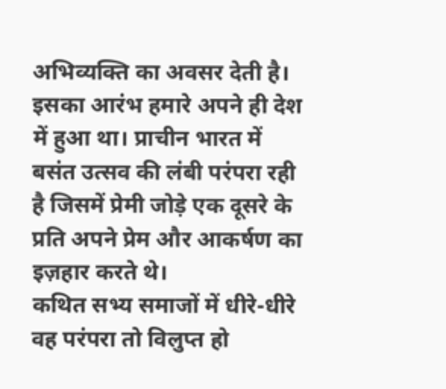अभिव्यक्ति का अवसर देती है। इसका आरंभ हमारे अपने ही देश में हुआ था। प्राचीन भारत में बसंत उत्सव की लंबी परंपरा रही है जिसमें प्रेमी जोड़े एक दूसरे के प्रति अपने प्रेम और आकर्षण का इज़हार करते थे।
कथित सभ्य समाजों में धीरे-धीरे वह परंपरा तो विलुप्त हो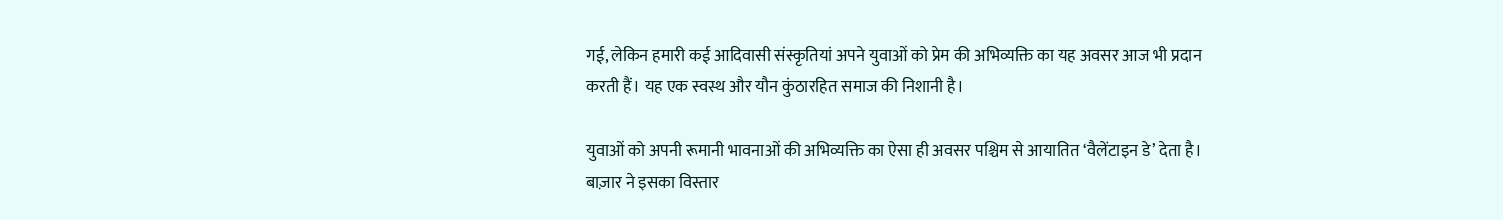गई, लेकिन हमारी कई आदिवासी संस्कृतियां अपने युवाओं को प्रेम की अभिव्यक्ति का यह अवसर आज भी प्रदान करती हैं। यह एक स्वस्थ और यौन कुंठारहित समाज की निशानी है।

युवाओं को अपनी रूमानी भावनाओं की अभिव्यक्ति का ऐसा ही अवसर पश्चिम से आयातित ‘वैलेंटाइन डे’ देता है। बाज़ार ने इसका विस्तार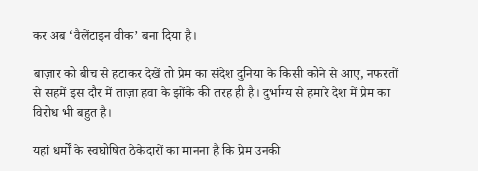कर अब ‘वैलेंटाइन वीक’ बना दिया है।

बाज़ार को बीच से हटाकर देखें तो प्रेम का संदेश दुनिया के किसी कोने से आए, नफरतों से सहमें इस दौर में ताज़ा हवा के झोंके की तरह ही है। दुर्भाग्य से हमारे देश में प्रेम का विरोध भी बहुत है।

यहां धर्मों के स्वघोषित ठेकेदारों का मानना है कि प्रेम उनकी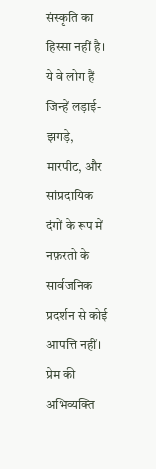संस्कृति का हिस्सा नहीं है। ये वे लोग हैं जिन्हें लड़ाई-झगड़े, मारपीट, और सांप्रदायिक दंगों के रूप में नफ़रतो के सार्वजनिक प्रदर्शन से कोई आपत्ति नहीं।
प्रेम की अभिव्यक्ति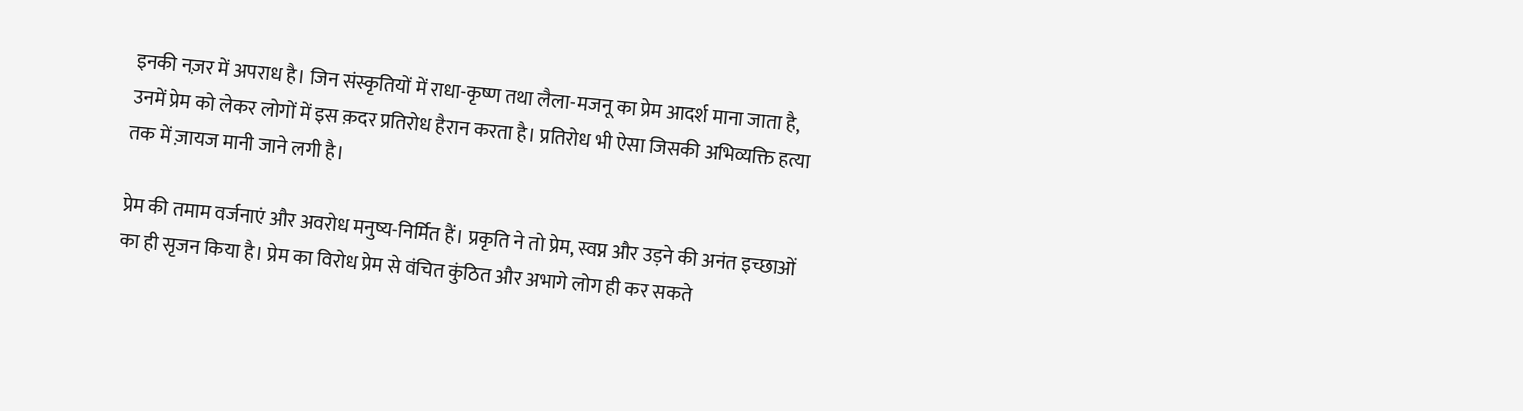इनकी नज़र में अपराध है। जिन संस्कृतियों में राधा-कृष्ण तथा लैला-मजनू का प्रेम आदर्श माना जाता है, उनमें प्रेम को लेकर लोगों में इस क़दर प्रतिरोध हैरान करता है। प्रतिरोध भी ऐसा जिसकी अभिव्यक्ति हत्या तक में ज़ायज मानी जाने लगी है।

प्रेम की तमाम वर्जनाएं और अवरोध मनुष्य-निर्मित हैं। प्रकृति ने तो प्रेम, स्वप्न और उड़ने की अनंत इच्छाओं का ही सृजन किया है। प्रेम का विरोध प्रेम से वंचित कुंठित और अभागे लोग ही कर सकते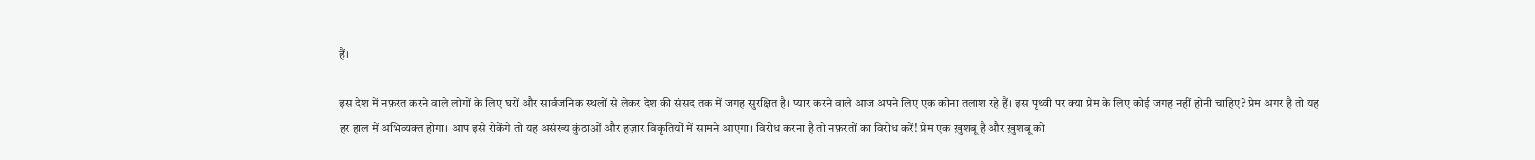हैं।

इस देश में नफ़रत करने वाले लोगों के लिए घरों और सार्वजनिक स्थलों से लेकर देश की संसद तक में जगह सुरक्षित है। प्यार करने वाले आज अपने लिए एक कोना तलाश रहे हैं। इस पृथ्वी पर क्या प्रेम के लिए कोई जगह नहीं होनी चाहिए? प्रेम अगर है तो यह हर हाल में अभिव्यक्त होगा। आप इसे रोकेंगे तो यह असंख्य कुंठाओं और हज़ार विकृतियों में सामने आएगा। विरोध करना है तो नफ़रतों का विरोध करें! प्रेम एक ख़ुशबू है और ख़ुशबू को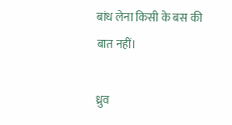बांध लेना किसी के बस की बात नहीं।

ध्रुव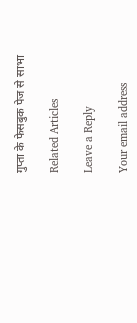गुप्ता के फेसबुक पेज से साभा

Related Articles

Leave a Reply

Your email address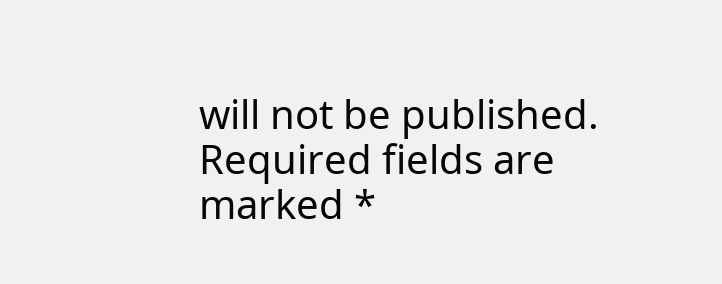will not be published. Required fields are marked *